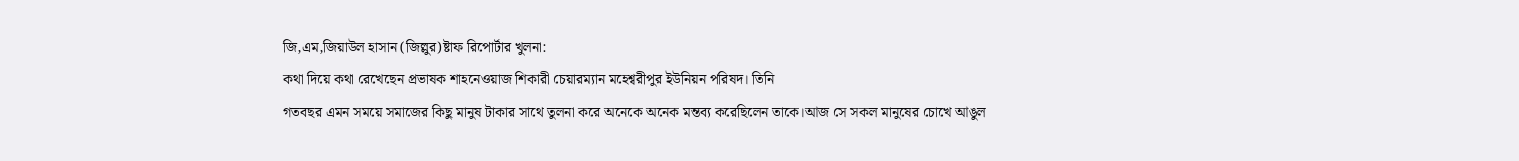জি,এম,জিয়াউল হাসান (জিল্লুর)ষ্টাফ রিপোর্টার খুলনা:
কথা দিয়ে কথা রেখেছেন প্রভাষক শাহনেওয়াজ শিকারী চেয়ারম্যান মহেশ্বরীপুর ইউনিয়ন পরিষদ। তিনি
গতবছর এমন সময়ে সমাজের কিছু মানুষ টাকার সাথে তুলনা করে অনেকে অনেক মন্তব্য করেছিলেন তাকে।আজ সে সকল মানুষের চোখে আঙুল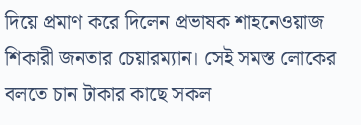দিয়ে প্রমাণ করে দিলেন প্রভাষক শাহনেওয়াজ শিকারী জনতার চেয়ারম্যান। সেই সমস্ত লোকের বলতে চান টাকার কাছে সকল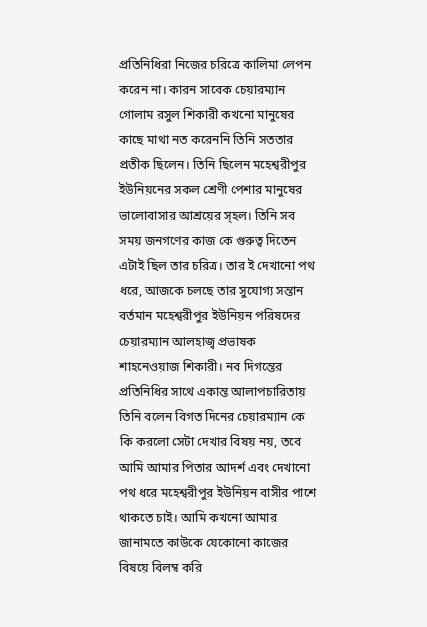প্রতিনিধিরা নিজের চরিত্রে কালিমা লেপন করেন না। কারন সাবেক চেয়ারম্যান গোলাম রসুল শিকারী কখনো মানুষের কাছে মাথা নত করেননি তিনি সততার প্রতীক ছিলেন। তিনি ছিলেন মহেশ্বরীপুর ইউনিয়নের সকল শ্রেণী পেশার মানুষের ভালোবাসার আশ্রয়ের স্হল। তিনি সব সময় জনগণের কাজ কে গুরুত্ব দিতেন এটাই ছিল তার চরিত্র। তার ই দেখানো পথ ধরে, আজকে চলছে তার সুযোগ্য সন্তান বর্তমান মহেশ্বরীপুর ইউনিয়ন পরিষদের চেয়ারম্যান আলহাজ্ব প্রভাষক শাহনেওয়াজ শিকারী। নব দিগন্তের প্রতিনিধির সাথে একান্ত আলাপচারিতায় তিনি বলেন বিগত দিনের চেয়ারম্যান কে কি করলো সেটা দেখার বিষয় নয়, তবে আমি আমার পিতার আদর্শ এবং দেখানো পথ ধরে মহেশ্বরীপুর ইউনিয়ন বাসীর পাশে থাকতে চাই। আমি কখনো আমার জানামতে কাউকে যেকোনো কাজের বিষয়ে বিলম্ব করি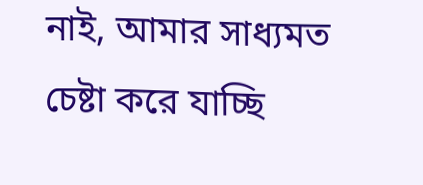নাই, আমার সাধ্যমত চেষ্টা করে যাচ্ছি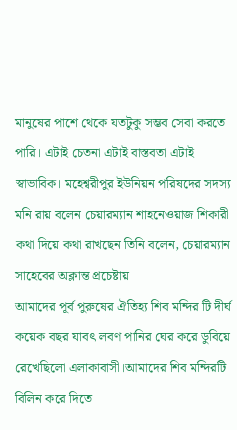মানুষের পাশে থেকে যতটুকু সম্ভব সেবা করতে পারি। এটাই চেতনা এটাই বাস্তবতা এটাই স্বাভাবিক। মহেশ্বরীপুর ইউনিয়ন পরিষদের সদস্য মনি রায় বলেন চেয়ারম্যান শাহনেওয়াজ শিকারী কথা দিয়ে কথা রাখছেন তিনি বলেন, চেয়ারম্যান সাহেবের অক্লান্ত প্রচেষ্টায়
আমাদের পূর্ব পুরুষের ঐতিহ্য শিব মন্দির টি দীর্ঘ কয়েক বছর যাবৎ লবণ পানির ঘের করে ডুবিয়ে রেখেছিলো এলাকাবাসী।আমাদের শিব মন্দিরটি বিলিন করে দিতে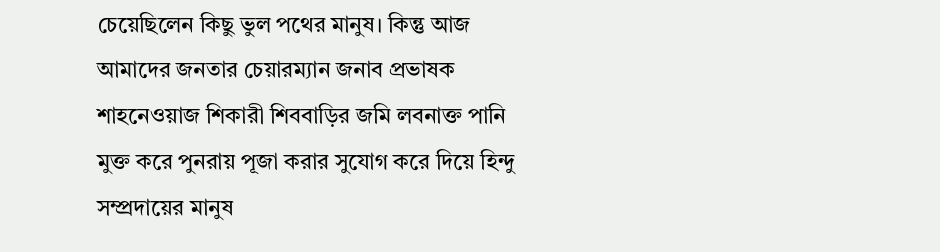চেয়েছিলেন কিছু ভুল পথের মানুষ। কিন্তু আজ আমাদের জনতার চেয়ারম্যান জনাব প্রভাষক শাহনেওয়াজ শিকারী শিববাড়ির জমি লবনাক্ত পানি মুক্ত করে পুনরায় পূজা করার সুযোগ করে দিয়ে হিন্দু সম্প্রদায়ের মানুষ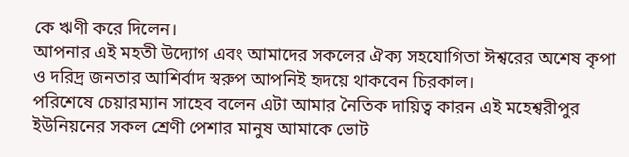কে ঋণী করে দিলেন।
আপনার এই মহতী উদ্যোগ এবং আমাদের সকলের ঐক্য সহযোগিতা ঈশ্বরের অশেষ কৃপা ও দরিদ্র জনতার আশির্বাদ স্বরুপ আপনিই হৃদয়ে থাকবেন চিরকাল।
পরিশেষে চেয়ারম্যান সাহেব বলেন এটা আমার নৈতিক দায়িত্ব কারন এই মহেশ্বরীপুর ইউনিয়নের সকল শ্রেণী পেশার মানুষ আমাকে ভোট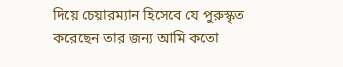দিয়ে চেয়ারম্যান হিসেবে যে পুরুস্কৃত করেছেন তার জন্য আমি কতো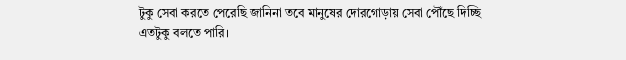টুকু সেবা করতে পেরেছি জানিনা তবে মানুষের দোরগোড়ায় সেবা পৌঁছে দিচ্ছি এতটুকু বলতে পারি।